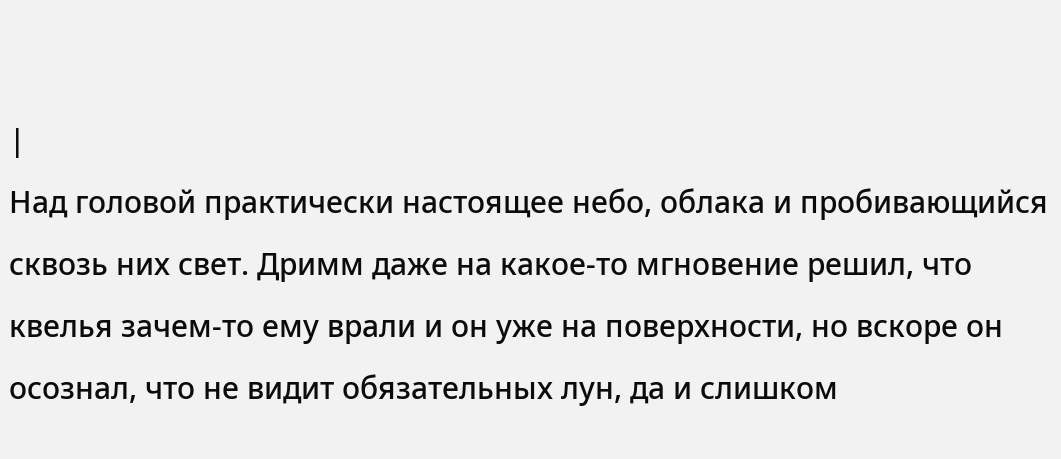|
Над головой практически настоящее небо, облака и пробивающийся сквозь них свет. Дримм даже на какое-то мгновение решил, что квелья зачем-то ему врали и он уже на поверхности, но вскоре он осознал, что не видит обязательных лун, да и слишком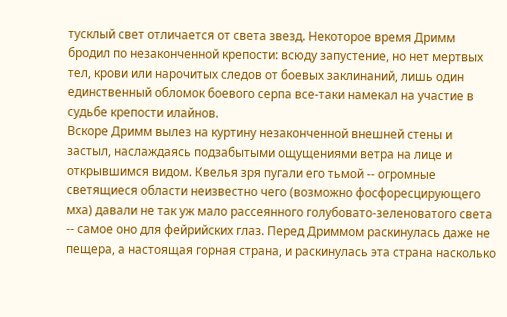тусклый свет отличается от света звезд. Некоторое время Дримм бродил по незаконченной крепости: всюду запустение, но нет мертвых тел, крови или нарочитых следов от боевых заклинаний, лишь один единственный обломок боевого серпа все-таки намекал на участие в судьбе крепости илайнов.
Вскоре Дримм вылез на куртину незаконченной внешней стены и застыл, наслаждаясь подзабытыми ощущениями ветра на лице и открывшимся видом. Квелья зря пугали его тьмой -- огромные светящиеся области неизвестно чего (возможно фосфоресцирующего мха) давали не так уж мало рассеянного голубовато-зеленоватого света -- самое оно для фейрийских глаз. Перед Дриммом раскинулась даже не пещера, а настоящая горная страна, и раскинулась эта страна насколько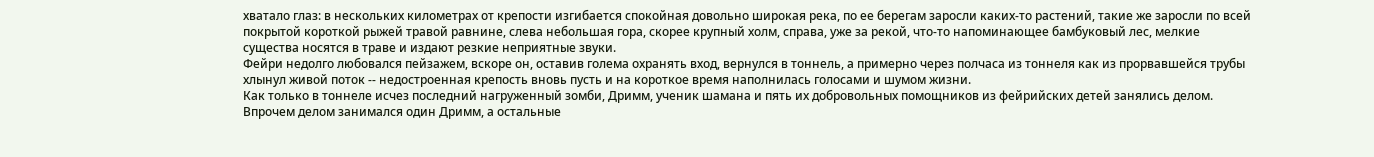хватало глаз: в нескольких километрах от крепости изгибается спокойная довольно широкая река, по ее берегам заросли каких-то растений, такие же заросли по всей покрытой короткой рыжей травой равнине, слева небольшая гора, скорее крупный холм, справа, уже за рекой, что-то напоминающее бамбуковый лес, мелкие существа носятся в траве и издают резкие неприятные звуки.
Фейри недолго любовался пейзажем, вскоре он, оставив голема охранять вход, вернулся в тоннель, а примерно через полчаса из тоннеля как из прорвавшейся трубы хлынул живой поток -- недостроенная крепость вновь пусть и на короткое время наполнилась голосами и шумом жизни.
Как только в тоннеле исчез последний нагруженный зомби, Дримм, ученик шамана и пять их добровольных помощников из фейрийских детей занялись делом. Впрочем делом занимался один Дримм, а остальные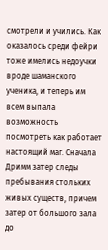смотрели и учились. Как оказалось среди фейри тоже имелись недоучки вроде шаманского ученика, и теперь им всем выпала возможность посмотреть как работает настоящий маг. Сначала Дримм затер следы пребывания стольких живых существ, причем затер от большого зала до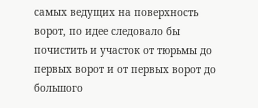самых ведущих на поверхность ворот, по идее следовало бы почистить и участок от тюрьмы до первых ворот и от первых ворот до большого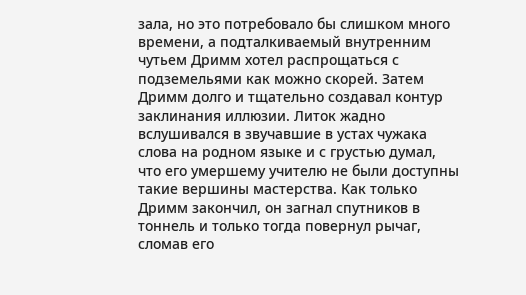зала, но это потребовало бы слишком много времени, а подталкиваемый внутренним чутьем Дримм хотел распрощаться с подземельями как можно скорей. Затем Дримм долго и тщательно создавал контур заклинания иллюзии. Литок жадно вслушивался в звучавшие в устах чужака слова на родном языке и с грустью думал, что его умершему учителю не были доступны такие вершины мастерства. Как только Дримм закончил, он загнал спутников в тоннель и только тогда повернул рычаг, сломав его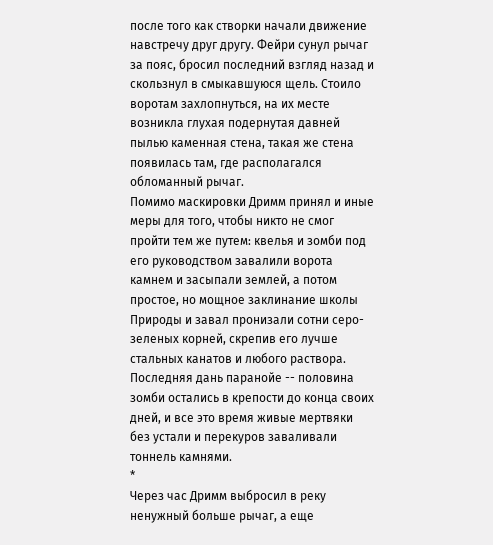после того как створки начали движение навстречу друг другу. Фейри сунул рычаг за пояс, бросил последний взгляд назад и скользнул в смыкавшуюся щель. Стоило воротам захлопнуться, на их месте возникла глухая подернутая давней пылью каменная стена, такая же стена появилась там, где располагался обломанный рычаг.
Помимо маскировки Дримм принял и иные меры для того, чтобы никто не смог пройти тем же путем: квелья и зомби под его руководством завалили ворота камнем и засыпали землей, а потом простое, но мощное заклинание школы Природы и завал пронизали сотни серо-зеленых корней, скрепив его лучше стальных канатов и любого раствора. Последняя дань паранойе -- половина зомби остались в крепости до конца своих дней, и все это время живые мертвяки без устали и перекуров заваливали тоннель камнями.
*
Через час Дримм выбросил в реку ненужный больше рычаг, а еще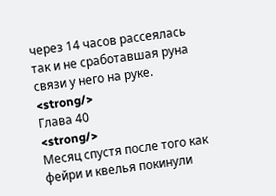через 14 часов рассеялась так и не сработавшая руна связи у него на руке.
<strong/>
Глава 40
<strong/>
Месяц спустя после того как фейри и квелья покинули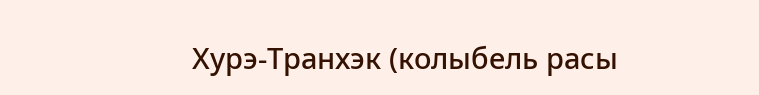Хурэ-Транхэк (колыбель расы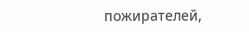пожирателей,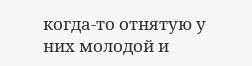когда-то отнятую у них молодой и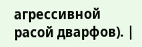агрессивной расой дварфов). |